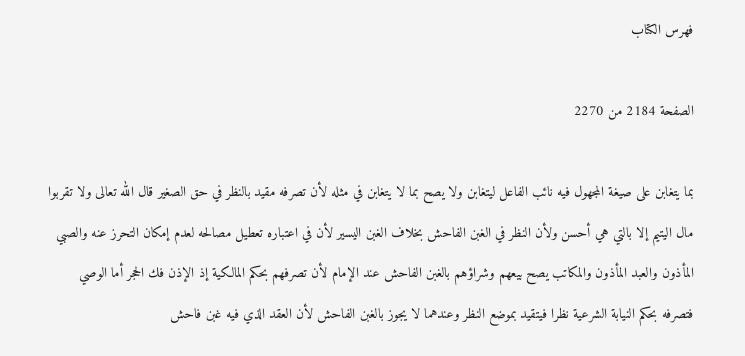فهرس الكتاب

الصفحة 2184 من 2270

بما يتغابن على صيغة المجهول فيه نائب الفاعل ليتغابن ولا يصح بما لا يتغابن في مثله لأن تصرفه مقيد بالنظر في حق الصغير قال الله تعالى ولا تقربوا مال اليتيم إلا بالتي هي أحسن ولأن النظر في الغبن الفاحش بخلاف الغبن اليسير لأن في اعتباره تعطيل مصالحه لعدم إمكان التحرز عنه والصبي المأذون والعبد المأذون والمكاتب يصح بيعهم وشراؤهم بالغبن الفاحش عند الإمام لأن تصرفهم بحكم المالكية إذ الإذن فك الحجر أما الوصي فتصرفه بحكم النيابة الشرعية نظرا فيتقيد بموضع النظر وعندهما لا يجوز بالغبن الفاحش لأن العقد الذي فيه غبن فاحش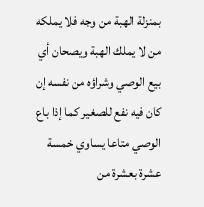بمنزلة الهبة من وجه فلا يملكه من لا يملك الهبة ويصحان أي بيع الوصي وشراؤه من نفسه إن كان فيه نفع للصغير كما إذا باع الوصي متاعا يساوي خمسة عشرة بعشرة من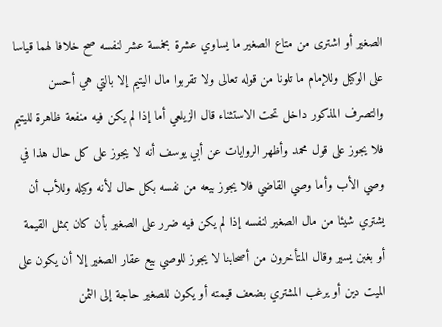الصغير أو اشترى من متاع الصغير ما يساوي عشرة بخمسة عشر لنفسه صح خلافا لهما قياسا على الوكيل وللإمام ما تلونا من قوله تعالى ولا تقربوا مال اليتيم إلا بالتي هي أحسن والتصرف المذكور داخل تحت الاستثناء قال الزيلعي أما إذا لم يكن فيه منفعة ظاهرة لليتيم فلا يجوز على قول محمد وأظهر الروايات عن أبي يوسف أنه لا يجوز على كل حال هذا في وصي الأب وأما وصي القاضي فلا يجوز بيعه من نفسه بكل حال لأنه وكيله وللأب أن يشتري شيئا من مال الصغير لنفسه إذا لم يكن فيه ضرر على الصغير بأن كان بمثل القيمة أو بغبن يسير وقال المتأخرون من أصحابنا لا يجوز للوصي بيع عقار الصغير إلا أن يكون على الميت دين أو يرغب المشتري بضعف قيمته أو يكون للصغير حاجة إلى الثمن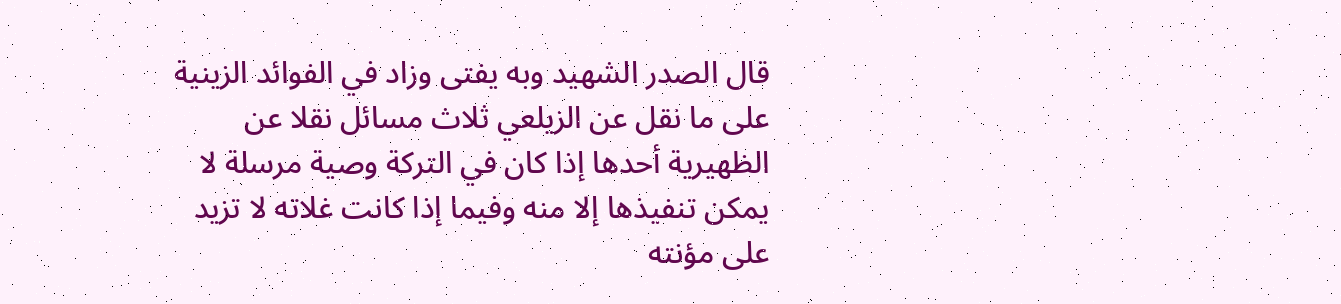قال الصدر الشهيد وبه يفتى وزاد في الفوائد الزينية على ما نقل عن الزيلعي ثلاث مسائل نقلا عن الظهيرية أحدها إذا كان في التركة وصية مرسلة لا يمكن تنفيذها إلا منه وفيما إذا كانت غلاته لا تزيد على مؤنته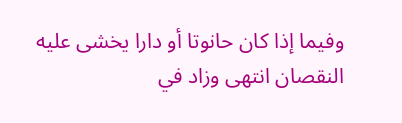وفيما إذا كان حانوتا أو دارا يخشى عليه النقصان انتهى وزاد في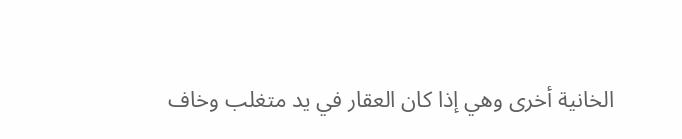الخانية أخرى وهي إذا كان العقار في يد متغلب وخاف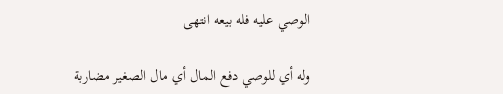الوصي عليه فله بيعه انتهى

وله أي للوصي دفع المال أي مال الصغير مضاربة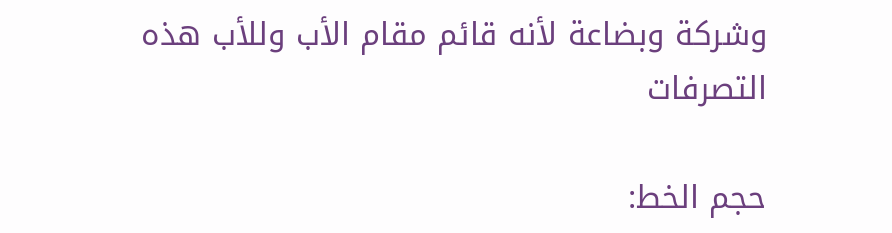وشركة وبضاعة لأنه قائم مقام الأب وللأب هذه التصرفات

حجم الخط: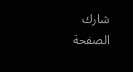شارك الصفحة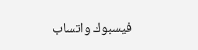فيسبوك واتساب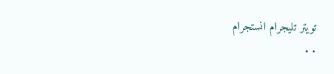تويتر تليجرام انستجرام
. .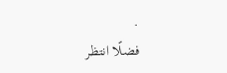.
فضلًا انتظر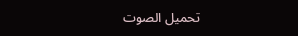تحميل الصوت